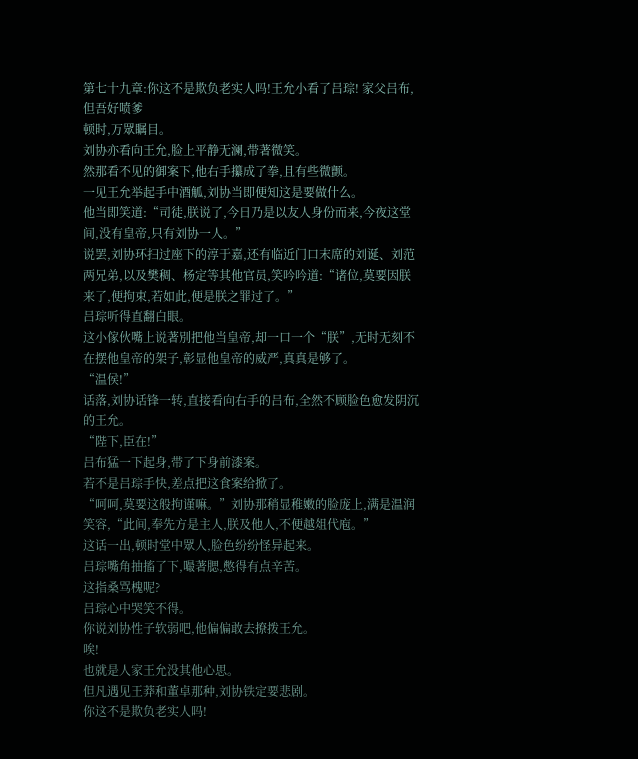第七十九章:你这不是欺负老实人吗!王允小看了吕琮! 家父吕布,但吾好喷爹
顿时,万眾瞩目。
刘协亦看向王允,脸上平静无澜,带著微笑。
然那看不见的御案下,他右手攥成了拳,且有些微颤。
一见王允举起手中酒觚,刘协当即便知这是要做什么。
他当即笑道:“司徒,朕说了,今日乃是以友人身份而来,今夜这堂间,没有皇帝,只有刘协一人。”
说罢,刘协环扫过座下的淳于嘉,还有临近门口末席的刘诞、刘范两兄弟,以及樊稠、杨定等其他官员,笑吟吟道:“诸位,莫要因朕来了,便拘束,若如此,便是朕之罪过了。”
吕琮听得直翻白眼。
这小傢伙嘴上说著別把他当皇帝,却一口一个“朕”,无时无刻不在摆他皇帝的架子,彰显他皇帝的威严,真真是够了。
“温侯!”
话落,刘协话锋一转,直接看向右手的吕布,全然不顾脸色愈发阴沉的王允。
“陛下,臣在!”
吕布猛一下起身,带了下身前漆案。
若不是吕琮手快,差点把这食案给掀了。
“呵呵,莫要这般拘谨嘛。”刘协那稍显稚嫩的脸庞上,满是温润笑容,“此间,奉先方是主人,朕及他人,不便越俎代庖。”
这话一出,顿时堂中眾人,脸色纷纷怪异起来。
吕琮嘴角抽搐了下,嘬著腮,憋得有点辛苦。
这指桑骂槐呢?
吕琮心中哭笑不得。
你说刘协性子软弱吧,他偏偏敢去撩拨王允。
唉!
也就是人家王允没其他心思。
但凡遇见王莽和董卓那种,刘协铁定要悲剧。
你这不是欺负老实人吗!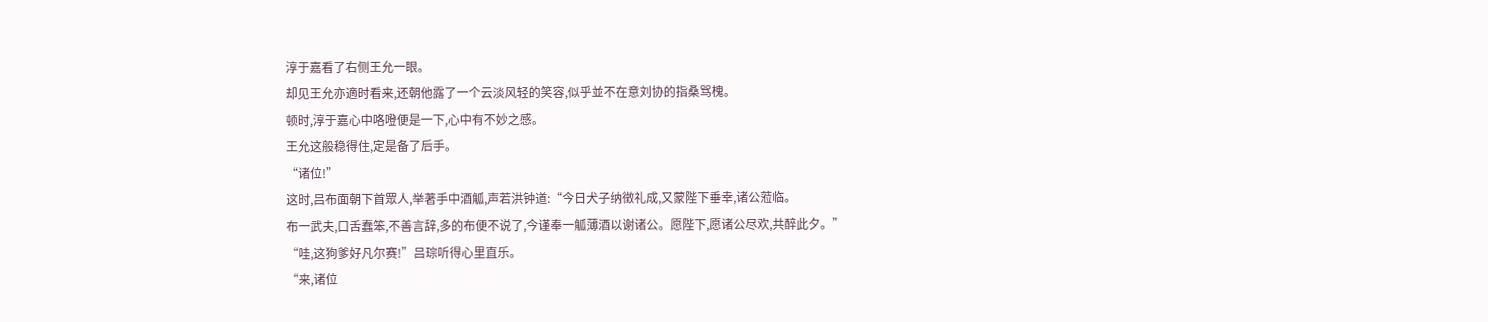淳于嘉看了右侧王允一眼。
却见王允亦適时看来,还朝他露了一个云淡风轻的笑容,似乎並不在意刘协的指桑骂槐。
顿时,淳于嘉心中咯噔便是一下,心中有不妙之感。
王允这般稳得住,定是备了后手。
“诸位!”
这时,吕布面朝下首眾人,举著手中酒觚,声若洪钟道:“今日犬子纳徵礼成,又蒙陛下垂幸,诸公蒞临。
布一武夫,口舌蠢笨,不善言辞,多的布便不说了,今谨奉一觚薄酒以谢诸公。愿陛下,愿诸公尽欢,共醉此夕。”
“哇,这狗爹好凡尔赛!”吕琮听得心里直乐。
“来,诸位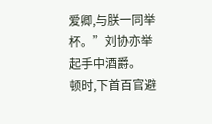爱卿,与朕一同举杯。”刘协亦举起手中酒爵。
顿时,下首百官避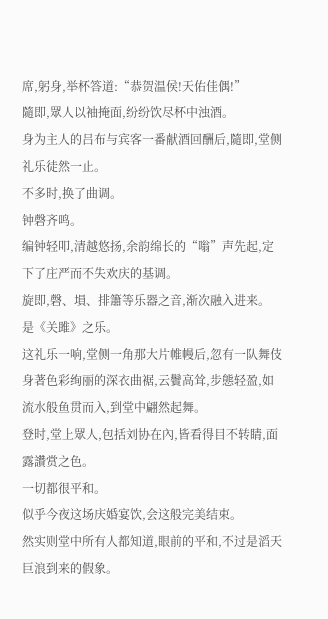席,躬身,举杯答道:“恭贺温侯!天佑佳偶!”
隨即,眾人以袖掩面,纷纷饮尽杯中浊酒。
身为主人的吕布与宾客一番献酒回酬后,隨即,堂侧礼乐徒然一止。
不多时,换了曲调。
钟磬齐鸣。
编钟轻叩,清越悠扬,余韵绵长的“嗡”声先起,定下了庄严而不失欢庆的基调。
旋即,磬、塤、排簫等乐器之音,渐次融入进来。
是《关雎》之乐。
这礼乐一响,堂侧一角那大片帷幔后,忽有一队舞伎身著色彩绚丽的深衣曲裾,云鬢高耸,步態轻盈,如流水般鱼贯而入,到堂中翩然起舞。
登时,堂上眾人,包括刘协在內,皆看得目不转睛,面露讚赏之色。
一切都很平和。
似乎今夜这场庆婚宴饮,会这般完美结束。
然实则堂中所有人都知道,眼前的平和,不过是滔天巨浪到来的假象。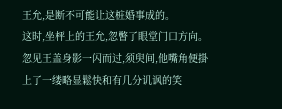王允,是断不可能让这桩婚事成的。
这时,坐枰上的王允,忽瞥了眼堂门口方向。
忽见王盖身影一闪而过,须臾间,他嘴角便掛上了一缕略显鬆快和有几分讥讽的笑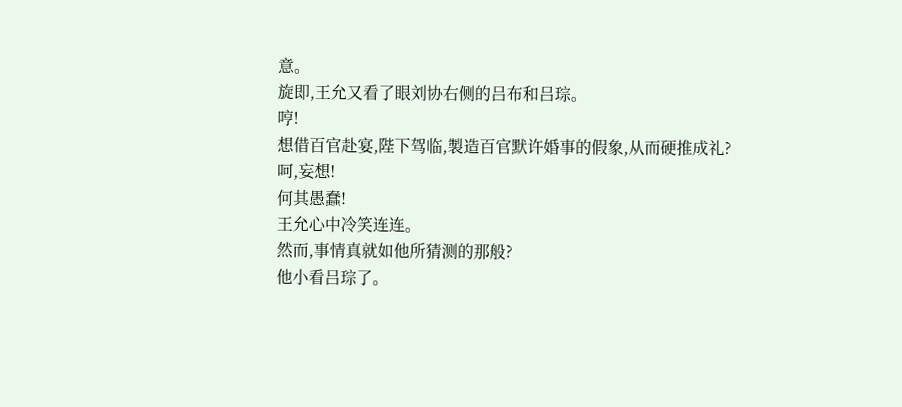意。
旋即,王允又看了眼刘协右侧的吕布和吕琮。
哼!
想借百官赴宴,陛下驾临,製造百官默许婚事的假象,从而硬推成礼?
呵,妄想!
何其愚蠢!
王允心中冷笑连连。
然而,事情真就如他所猜测的那般?
他小看吕琮了。